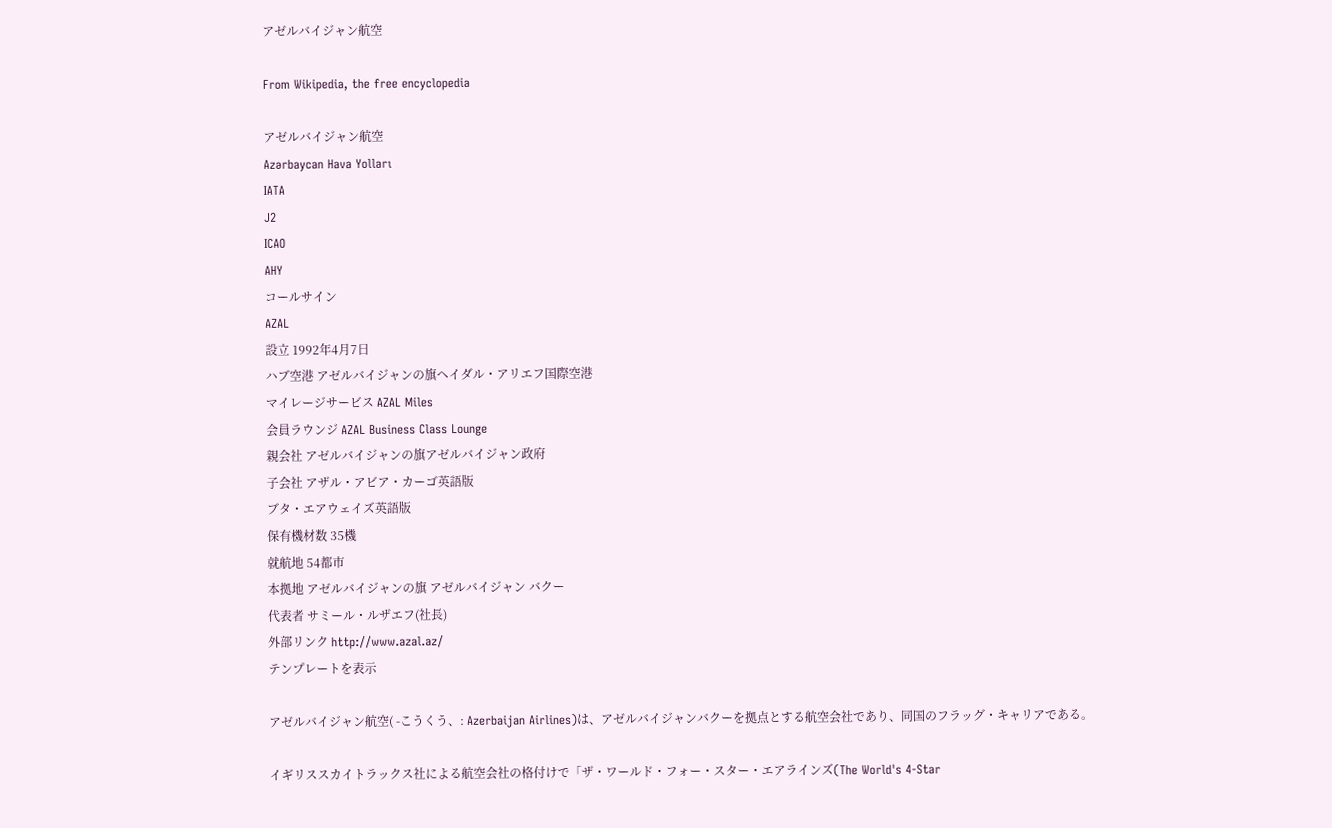アゼルバイジャン航空

From Wikipedia, the free encyclopedia

アゼルバイジャン航空
Azərbaycan Hava Yolları
IATA
J2
ICAO
AHY
コールサイン
AZAL
設立 1992年4月7日
ハブ空港 アゼルバイジャンの旗ヘイダル・アリエフ国際空港
マイレージサービス AZAL Miles
会員ラウンジ AZAL Business Class Lounge
親会社 アゼルバイジャンの旗アゼルバイジャン政府
子会社 アザル・アビア・カーゴ英語版
ブタ・エアウェイズ英語版
保有機材数 35機
就航地 54都市
本拠地 アゼルバイジャンの旗 アゼルバイジャン バクー
代表者 サミール・ルザエフ(社長)
外部リンク http://www.azal.az/
テンプレートを表示

アゼルバイジャン航空( -こうくう、: Azerbaijan Airlines)は、アゼルバイジャンバクーを拠点とする航空会社であり、同国のフラッグ・キャリアである。

イギリススカイトラックス社による航空会社の格付けで「ザ・ワールド・フォー・スター・エアラインズ(The World's 4-Star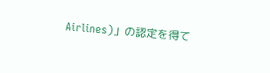Airlines)」の認定を得て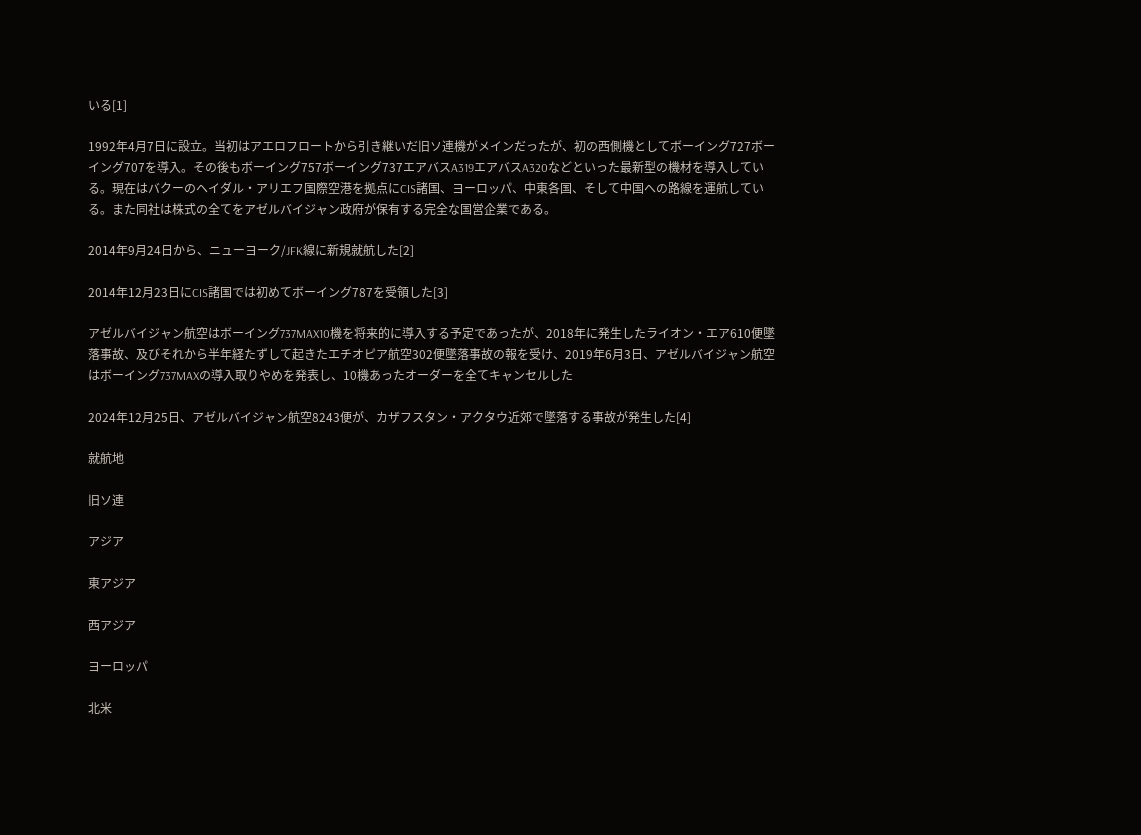いる[1]

1992年4月7日に設立。当初はアエロフロートから引き継いだ旧ソ連機がメインだったが、初の西側機としてボーイング727ボーイング707を導入。その後もボーイング757ボーイング737エアバスA319エアバスA320などといった最新型の機材を導入している。現在はバクーのヘイダル・アリエフ国際空港を拠点にCIS諸国、ヨーロッパ、中東各国、そして中国への路線を運航している。また同社は株式の全てをアゼルバイジャン政府が保有する完全な国営企業である。

2014年9月24日から、ニューヨーク/JFK線に新規就航した[2]

2014年12月23日にCIS諸国では初めてボーイング787を受領した[3]

アゼルバイジャン航空はボーイング737MAX10機を将来的に導入する予定であったが、2018年に発生したライオン・エア610便墜落事故、及びそれから半年経たずして起きたエチオピア航空302便墜落事故の報を受け、2019年6月3日、アゼルバイジャン航空はボーイング737MAXの導入取りやめを発表し、10機あったオーダーを全てキャンセルした

2024年12月25日、アゼルバイジャン航空8243便が、カザフスタン・アクタウ近郊で墜落する事故が発生した[4]

就航地

旧ソ連

アジア

東アジア

西アジア

ヨーロッパ

北米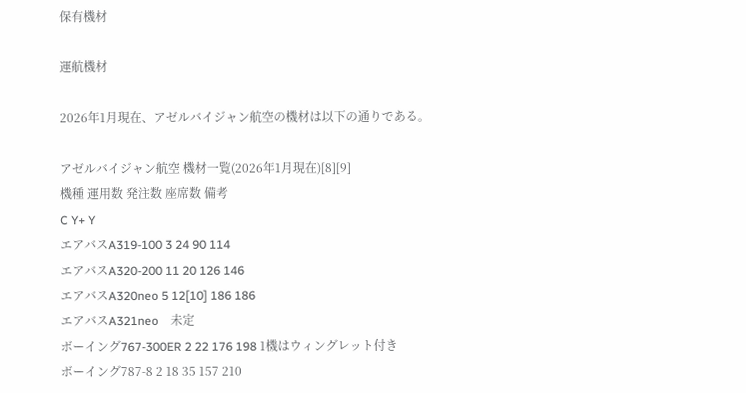保有機材

運航機材

2026年1月現在、アゼルバイジャン航空の機材は以下の通りである。

アゼルバイジャン航空 機材一覧(2026年1月現在)[8][9]
機種 運用数 発注数 座席数 備考
C Y+ Y
エアバスA319-100 3 24 90 114
エアバスA320-200 11 20 126 146
エアバスA320neo 5 12[10] 186 186
エアバスA321neo    未定
ボーイング767-300ER 2 22 176 198 1機はウィングレット付き
ボーイング787-8 2 18 35 157 210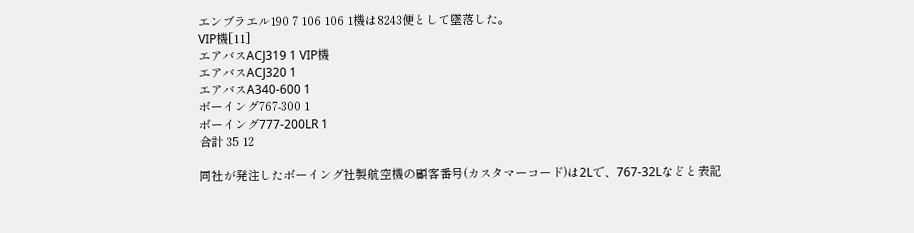エンブラエル190 7 106 106 1機は8243便として墜落した。
VIP機[11]
エアバスACJ319 1 VIP機
エアバスACJ320 1
エアバスA340-600 1
ボーイング767-300 1
ボーイング777-200LR 1
合計 35 12

同社が発注したボーイング社製航空機の顧客番号(カスタマーコード)は2Lで、767-32Lなどと表記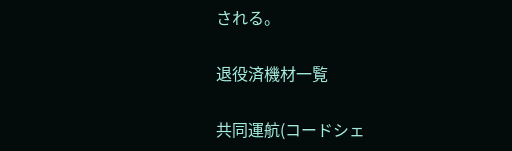される。

退役済機材一覧

共同運航(コードシェ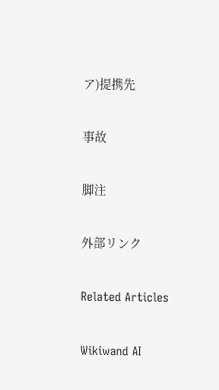ア)提携先

事故

脚注

外部リンク

Related Articles

Wikiwand AI